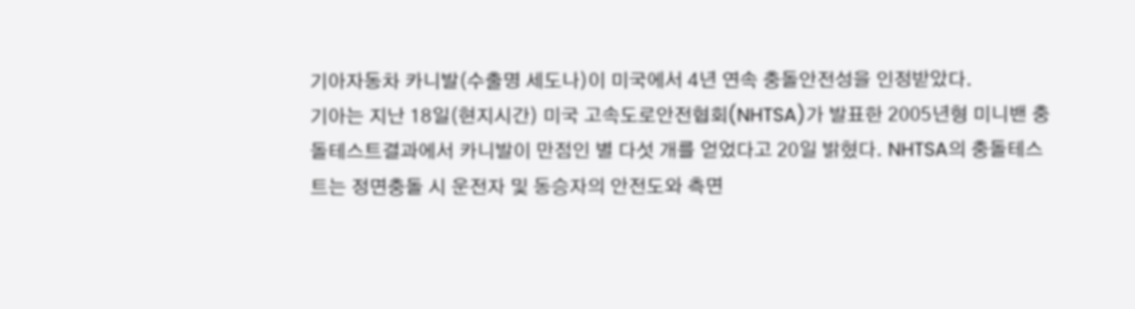기아자동차 카니발(수출명 세도나)이 미국에서 4년 연속 충돌안전성을 인정받았다.
기아는 지난 18일(현지시간) 미국 고속도로안전협회(NHTSA)가 발표한 2005년형 미니밴 충돌테스트결과에서 카니발이 만점인 별 다섯 개를 얻었다고 20일 밝혔다. NHTSA의 충돌테스트는 정면충돌 시 운전자 및 동승자의 안전도와 측면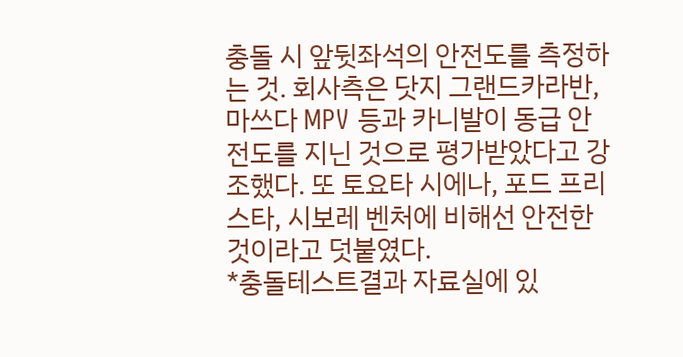충돌 시 앞뒷좌석의 안전도를 측정하는 것. 회사측은 닷지 그랜드카라반, 마쓰다 MPV 등과 카니발이 동급 안전도를 지닌 것으로 평가받았다고 강조했다. 또 토요타 시에나, 포드 프리스타, 시보레 벤처에 비해선 안전한 것이라고 덧붙였다.
*충돌테스트결과 자료실에 있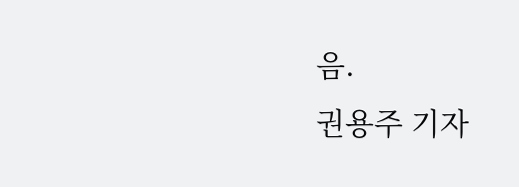음.
권용주 기자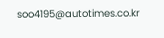soo4195@autotimes.co.kr